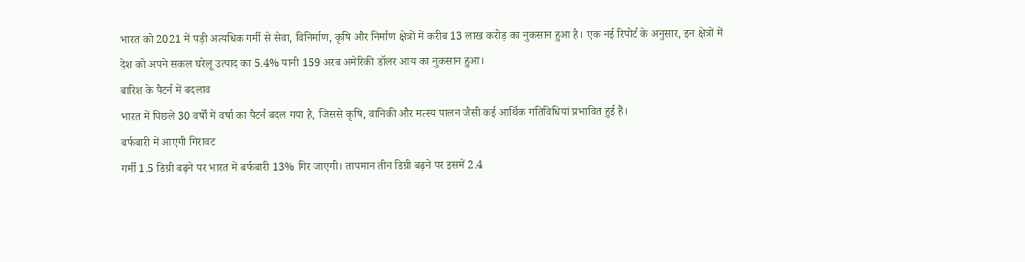भारत को 2021 में पड़ी अत्यधिक गर्मी से सेवा, विनिर्माण, कृषि और निर्माण क्षेत्रों में करीब 13 लाख करोड़ का नुकसान हुआ है। एक नई रिपोर्ट के अनुसार, इन क्षेत्रों में देश को अपने सकल घरेलू उत्पाद का 5.4% यानी 159 अरब अमेरिकी डॉलर आय का नुकसान हुआ।
बारिश के पैटर्न में बदलाव
भारत में पिछले 30 वर्षों में वर्षा का पैटर्न बदल गया है, जिससे कृषि, वानिकी और मत्स्य पालन जैसी कई आर्थिक गतिविधियां प्रभावित हुई हैं।
बर्फबारी में आएगी गिरावट
गर्मी 1.5 डिग्री बढ़ने पर भारत में बर्फबारी 13% गिर जाएगी। तापमान तीन डिग्री बढ़ने पर इसमें 2.4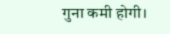गुना कमी होगी।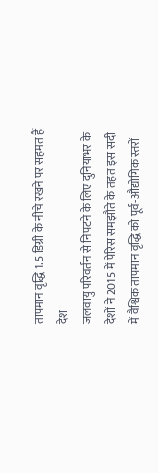तापमान वृद्धि 1.5 डिग्री के नीचे रखने पर सहमत हैं देश
जलवायु परिवर्तन से निपटने के लिए दुनियाभर के देशों ने 2015 में पेरिस समझौते के तहत इस सदी में वैश्विक तापमान वृद्धि को पूर्व-औद्योगिक स्तरों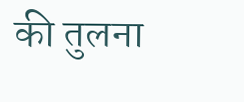की तुलना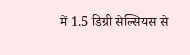में 1.5 डिग्री सेल्सियस से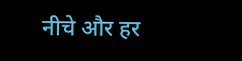नीचे और हर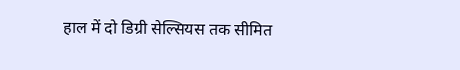हाल में दो डिग्री सेल्सियस तक सीमित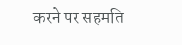करने पर सहमति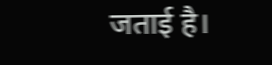जताई है।